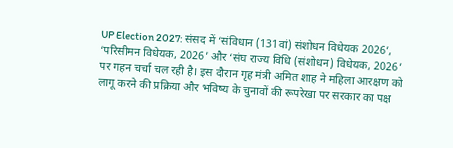UP Election 2027: संसद में ‘संविधान (131वां) संशोधन विधेयक 2026’, ‘परिसीमन विधेयक, 2026’ और ‘संघ राज्य विधि (संशोधन) विधेयक, 2026’ पर गहन चर्चा चल रही है। इस दौरान गृह मंत्री अमित शाह ने महिला आरक्षण को लागू करने की प्रक्रिया और भविष्य के चुनावों की रूपरेखा पर सरकार का पक्ष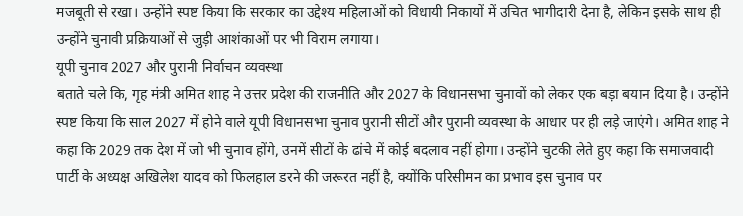मजबूती से रखा। उन्होंने स्पष्ट किया कि सरकार का उद्देश्य महिलाओं को विधायी निकायों में उचित भागीदारी देना है, लेकिन इसके साथ ही उन्होंने चुनावी प्रक्रियाओं से जुड़ी आशंकाओं पर भी विराम लगाया।
यूपी चुनाव 2027 और पुरानी निर्वाचन व्यवस्था
बताते चले कि, गृह मंत्री अमित शाह ने उत्तर प्रदेश की राजनीति और 2027 के विधानसभा चुनावों को लेकर एक बड़ा बयान दिया है। उन्होंने स्पष्ट किया कि साल 2027 में होने वाले यूपी विधानसभा चुनाव पुरानी सीटों और पुरानी व्यवस्था के आधार पर ही लड़े जाएंगे। अमित शाह ने कहा कि 2029 तक देश में जो भी चुनाव होंगे, उनमें सीटों के ढांचे में कोई बदलाव नहीं होगा। उन्होंने चुटकी लेते हुए कहा कि समाजवादी पार्टी के अध्यक्ष अखिलेश यादव को फिलहाल डरने की जरूरत नहीं है, क्योंकि परिसीमन का प्रभाव इस चुनाव पर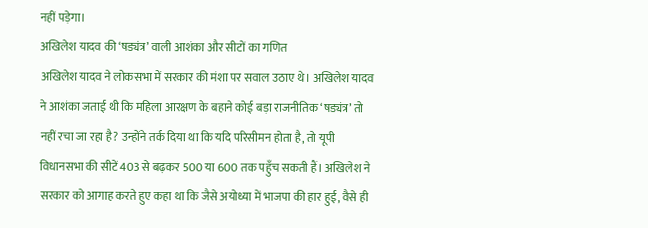नहीं पड़ेगा।
अखिलेश यादव की ‘षड्यंत्र’ वाली आशंका और सीटों का गणित
अखिलेश यादव ने लोकसभा में सरकार की मंशा पर सवाल उठाए थे। अखिलेश यादव ने आशंका जताई थी कि महिला आरक्षण के बहाने कोई बड़ा राजनीतिक ‘षड्यंत्र’ तो नहीं रचा जा रहा है? उन्होंने तर्क दिया था कि यदि परिसीमन होता है, तो यूपी विधानसभा की सीटें 403 से बढ़कर 500 या 600 तक पहुँच सकती हैं। अखिलेश ने सरकार को आगाह करते हुए कहा था कि जैसे अयोध्या में भाजपा की हार हुई, वैसे ही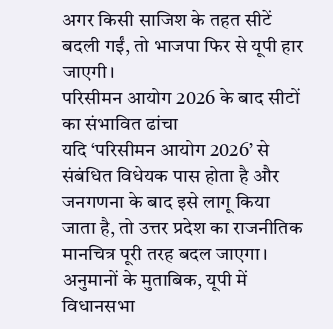अगर किसी साजिश के तहत सीटें बदली गईं, तो भाजपा फिर से यूपी हार जाएगी।
परिसीमन आयोग 2026 के बाद सीटों का संभावित ढांचा
यदि ‘परिसीमन आयोग 2026’ से संबंधित विधेयक पास होता है और जनगणना के बाद इसे लागू किया जाता है, तो उत्तर प्रदेश का राजनीतिक मानचित्र पूरी तरह बदल जाएगा। अनुमानों के मुताबिक, यूपी में विधानसभा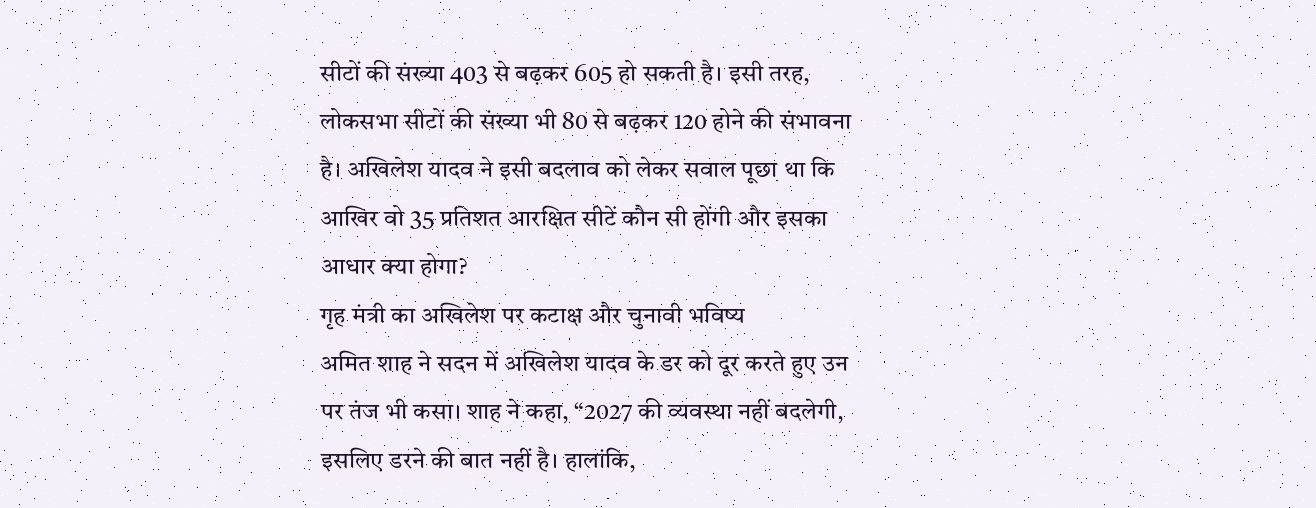सीटों की संख्या 403 से बढ़कर 605 हो सकती है। इसी तरह, लोकसभा सीटों की संख्या भी 80 से बढ़कर 120 होने की संभावना है। अखिलेश यादव ने इसी बदलाव को लेकर सवाल पूछा था कि आखिर वो 35 प्रतिशत आरक्षित सीटें कौन सी होंगी और इसका आधार क्या होगा?
गृह मंत्री का अखिलेश पर कटाक्ष और चुनावी भविष्य
अमित शाह ने सदन में अखिलेश यादव के डर को दूर करते हुए उन पर तंज भी कसा। शाह ने कहा, “2027 की व्यवस्था नहीं बदलेगी, इसलिए डरने की बात नहीं है। हालांकि,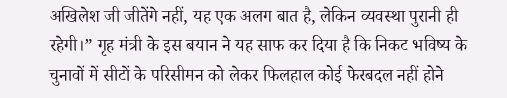अखिलेश जी जीतेंगे नहीं, यह एक अलग बात है, लेकिन व्यवस्था पुरानी ही रहेगी।” गृह मंत्री के इस बयान ने यह साफ कर दिया है कि निकट भविष्य के चुनावों में सीटों के परिसीमन को लेकर फिलहाल कोई फेरबदल नहीं होने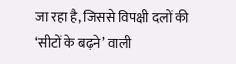जा रहा है, जिससे विपक्षी दलों की ‘सीटों के बढ़ने’ वाली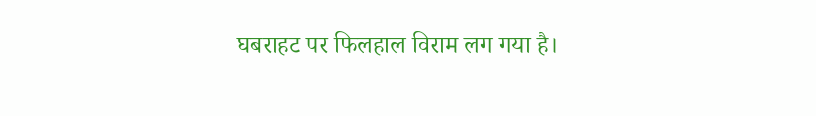घबराहट पर फिलहाल विराम लग गया है।